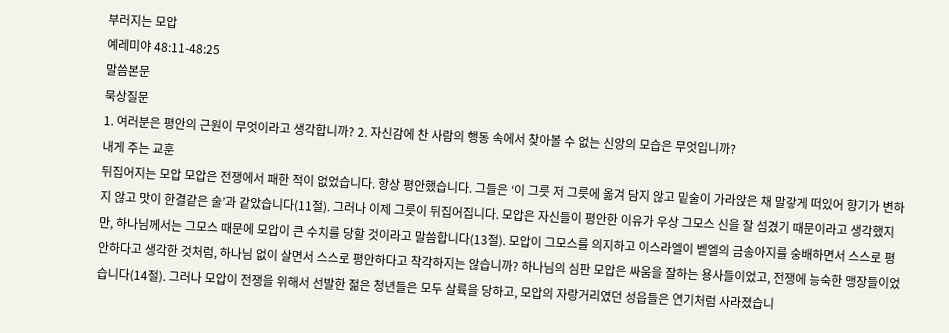부러지는 모압
예레미야 48:11-48:25
말씀본문
묵상질문
1. 여러분은 평안의 근원이 무엇이라고 생각합니까? 2. 자신감에 찬 사람의 행동 속에서 찾아볼 수 없는 신앙의 모습은 무엇입니까?
내게 주는 교훈
뒤집어지는 모압 모압은 전쟁에서 패한 적이 없었습니다. 항상 평안했습니다. 그들은 ‘이 그릇 저 그릇에 옮겨 담지 않고 밑술이 가라앉은 채 말갛게 떠있어 향기가 변하지 않고 맛이 한결같은 술’과 같았습니다(11절). 그러나 이제 그릇이 뒤집어집니다. 모압은 자신들이 평안한 이유가 우상 그모스 신을 잘 섬겼기 때문이라고 생각했지만, 하나님께서는 그모스 때문에 모압이 큰 수치를 당할 것이라고 말씀합니다(13절). 모압이 그모스를 의지하고 이스라엘이 벧엘의 금송아지를 숭배하면서 스스로 평안하다고 생각한 것처럼, 하나님 없이 살면서 스스로 평안하다고 착각하지는 않습니까? 하나님의 심판 모압은 싸움을 잘하는 용사들이었고, 전쟁에 능숙한 맹장들이었습니다(14절). 그러나 모압이 전쟁을 위해서 선발한 젊은 청년들은 모두 살륙을 당하고, 모압의 자랑거리였던 성읍들은 연기처럼 사라졌습니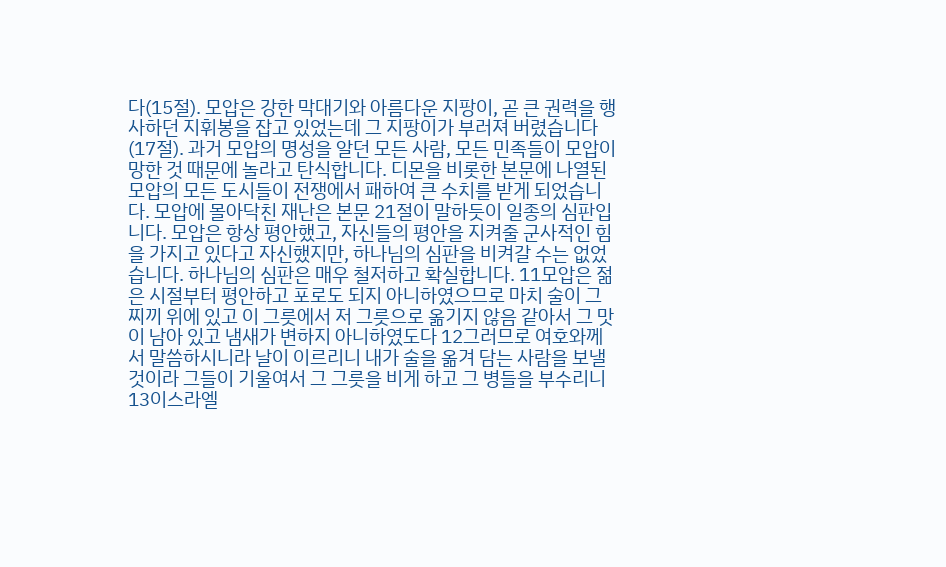다(15절). 모압은 강한 막대기와 아름다운 지팡이, 곧 큰 권력을 행사하던 지휘봉을 잡고 있었는데 그 지팡이가 부러져 버렸습니다(17절). 과거 모압의 명성을 알던 모든 사람, 모든 민족들이 모압이 망한 것 때문에 놀라고 탄식합니다. 디몬을 비롯한 본문에 나열된 모압의 모든 도시들이 전쟁에서 패하여 큰 수치를 받게 되었습니다. 모압에 몰아닥친 재난은 본문 21절이 말하듯이 일종의 심판입니다. 모압은 항상 평안했고, 자신들의 평안을 지켜줄 군사적인 힘을 가지고 있다고 자신했지만, 하나님의 심판을 비켜갈 수는 없었습니다. 하나님의 심판은 매우 철저하고 확실합니다. 11모압은 젊은 시절부터 평안하고 포로도 되지 아니하였으므로 마치 술이 그 찌끼 위에 있고 이 그릇에서 저 그릇으로 옮기지 않음 같아서 그 맛이 남아 있고 냄새가 변하지 아니하였도다 12그러므로 여호와께서 말씀하시니라 날이 이르리니 내가 술을 옮겨 담는 사람을 보낼 것이라 그들이 기울여서 그 그릇을 비게 하고 그 병들을 부수리니 13이스라엘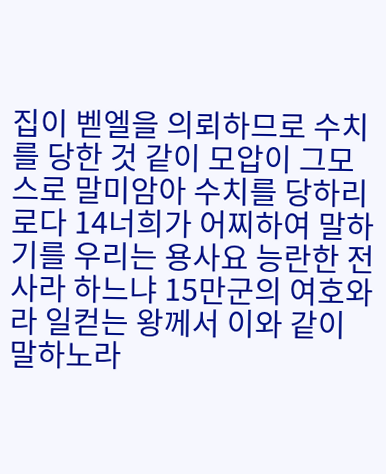집이 벧엘을 의뢰하므로 수치를 당한 것 같이 모압이 그모스로 말미암아 수치를 당하리로다 14너희가 어찌하여 말하기를 우리는 용사요 능란한 전사라 하느냐 15만군의 여호와라 일컫는 왕께서 이와 같이 말하노라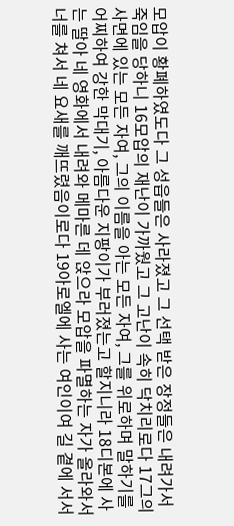모압이 황폐하였도다 그 성읍들은 사라졌고 그 선택 받은 장정들은 내려가서 죽임을 당하니 16모압의 재난이 가까웠고 그 고난이 속히 닥치리로다 17그의 사면에 있는 모든 자여, 그의 이름을 아는 모든 자여, 그를 위로하며 말하기를 어찌하여 강한 막대기, 아름다운 지팡이가 부러졌는고 할지니라 18디본에 사는 딸아 네 영화에서 내려와 메마른 데 앉으라 모압을 파멸하는 자가 올라와서 너를 쳐서 네 요새를 깨뜨렸음이로다 19아로엘에 사는 여인이여 길 곁에 서서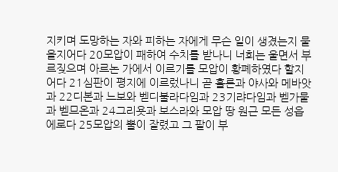지키며 도망하는 자와 피하는 자에게 무슨 일이 생겼는지 물을지어다 20모압이 패하여 수치를 받나니 너희는 울면서 부르짖으며 아르논 가에서 이르기를 모압이 황폐하였다 할지어다 21심판이 평지에 이르렀나니 곧 홀론과 야사와 메바앗과 22디본과 느보와 벧디불라다임과 23기랴다임과 벧가물과 벧므온과 24그리욧과 보스라와 모압 땅 원근 모든 성읍에로다 25모압의 뿔이 잘렸고 그 팔이 부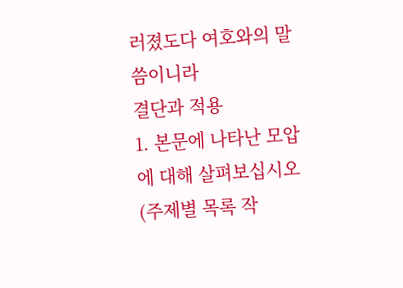러졌도다 여호와의 말씀이니라
결단과 적용
1. 본문에 나타난 모압에 대해 살펴보십시오(주제별 목록 작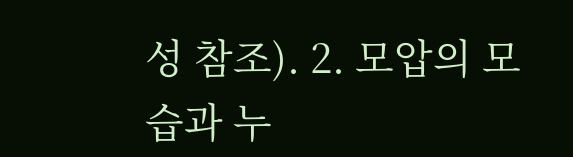성 참조). 2. 모압의 모습과 누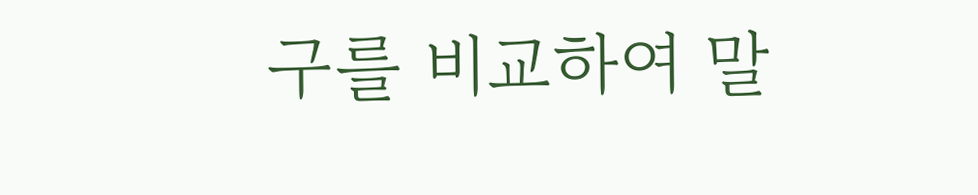구를 비교하여 말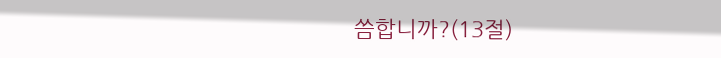씀합니까?(13절)